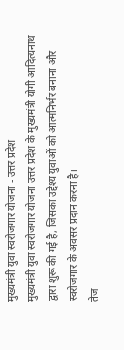मुख्यमंत्री युवा स्वरोजगार योजना - उत्तर प्रदेश
मुख्यमंत्री युवा स्वरोजगार योजना उत्तर प्रदेश के मुख्यमंत्री योगी आदित्यनाथ द्वारा शुरू की गई है, जिसका उद्देश्य युवाओं को आत्मनिर्भर बनाना और स्वरोजगार के अवसर प्रदान करना है।
तेज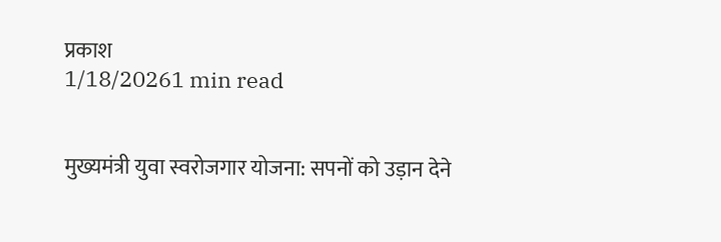प्रकाश
1/18/20261 min read


मुख्यमंत्री युवा स्वरोजगार योजना: सपनों को उड़ान देने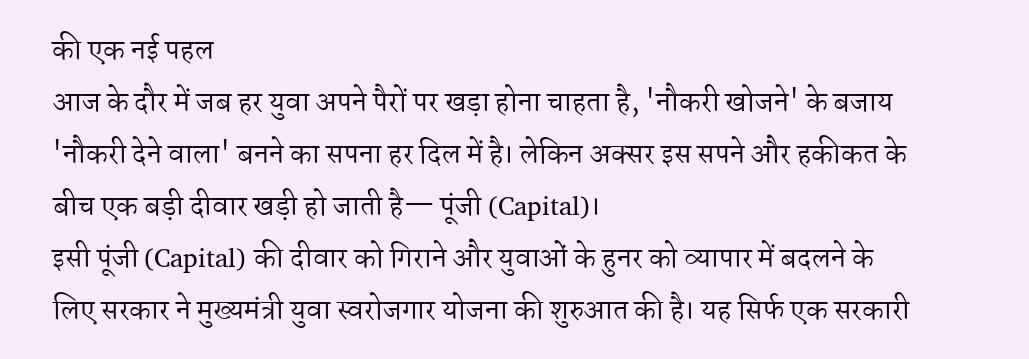की एक नई पहल
आज के दौर में जब हर युवा अपने पैरों पर खड़ा होना चाहता है, 'नौकरी खोजने' के बजाय 'नौकरी देने वाला' बनने का सपना हर दिल में है। लेकिन अक्सर इस सपने और हकीकत के बीच एक बड़ी दीवार खड़ी हो जाती है— पूंजी (Capital)।
इसी पूंजी (Capital) की दीवार को गिराने और युवाओं के हुनर को व्यापार में बदलने के लिए सरकार ने मुख्यमंत्री युवा स्वरोजगार योजना की शुरुआत की है। यह सिर्फ एक सरकारी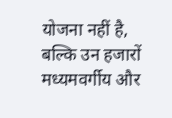योजना नहीं है, बल्कि उन हजारों मध्यमवर्गीय और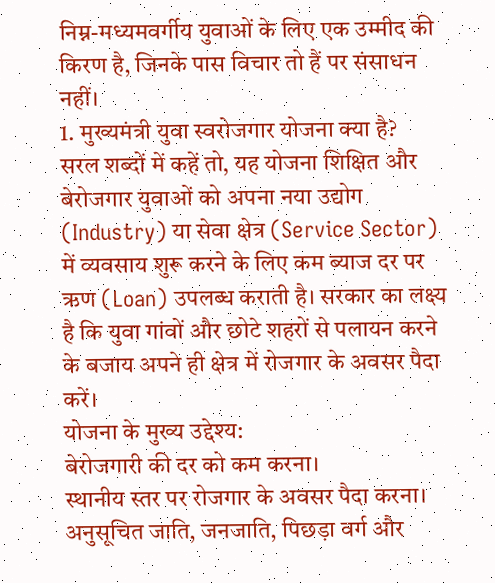निम्न-मध्यमवर्गीय युवाओं के लिए एक उम्मीद की किरण है, जिनके पास विचार तो हैं पर संसाधन नहीं।
1. मुख्यमंत्री युवा स्वरोजगार योजना क्या है?
सरल शब्दों में कहें तो, यह योजना शिक्षित और बेरोजगार युवाओं को अपना नया उद्योग (Industry) या सेवा क्षेत्र (Service Sector) में व्यवसाय शुरू करने के लिए कम ब्याज दर पर ऋण (Loan) उपलब्ध कराती है। सरकार का लक्ष्य है कि युवा गांवों और छोटे शहरों से पलायन करने के बजाय अपने ही क्षेत्र में रोजगार के अवसर पैदा करें।
योजना के मुख्य उद्देश्य:
बेरोजगारी की दर को कम करना।
स्थानीय स्तर पर रोजगार के अवसर पैदा करना।
अनुसूचित जाति, जनजाति, पिछड़ा वर्ग और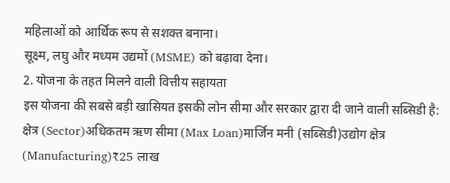महिलाओं को आर्थिक रूप से सशक्त बनाना।
सूक्ष्म, लघु और मध्यम उद्यमों (MSME) को बढ़ावा देना।
2. योजना के तहत मिलने वाली वित्तीय सहायता
इस योजना की सबसे बड़ी खासियत इसकी लोन सीमा और सरकार द्वारा दी जाने वाली सब्सिडी है:
क्षेत्र (Sector)अधिकतम ऋण सीमा (Max Loan)मार्जिन मनी (सब्सिडी)उद्योग क्षेत्र (Manufacturing)₹25 लाख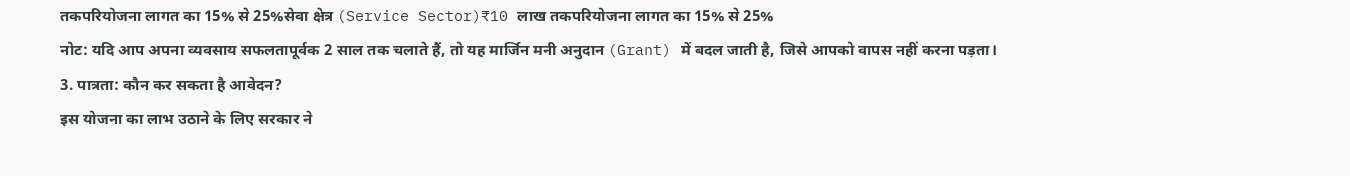तकपरियोजना लागत का 15% से 25%सेवा क्षेत्र (Service Sector)₹10 लाख तकपरियोजना लागत का 15% से 25%
नोट: यदि आप अपना व्यवसाय सफलतापूर्वक 2 साल तक चलाते हैं, तो यह मार्जिन मनी अनुदान (Grant) में बदल जाती है, जिसे आपको वापस नहीं करना पड़ता।
3. पात्रता: कौन कर सकता है आवेदन?
इस योजना का लाभ उठाने के लिए सरकार ने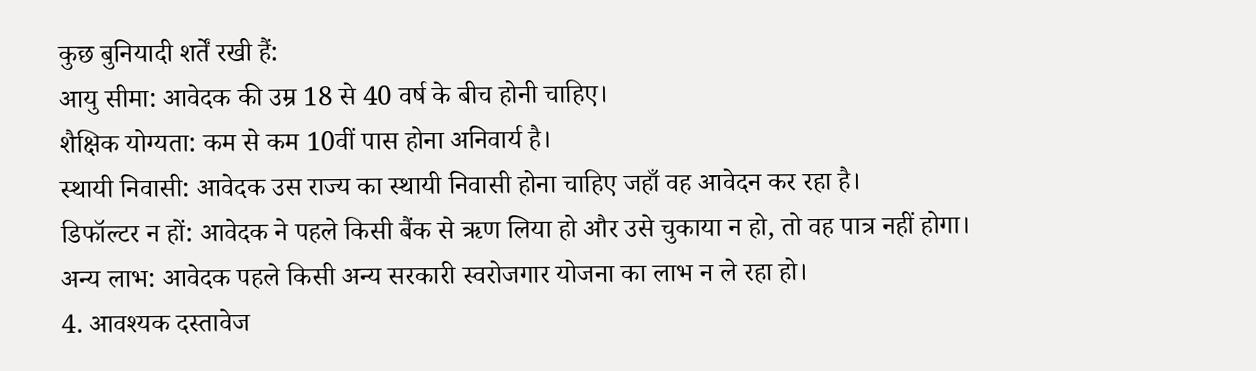कुछ बुनियादी शर्तें रखी हैं:
आयु सीमा: आवेदक की उम्र 18 से 40 वर्ष के बीच होनी चाहिए।
शैक्षिक योग्यता: कम से कम 10वीं पास होना अनिवार्य है।
स्थायी निवासी: आवेदक उस राज्य का स्थायी निवासी होना चाहिए जहाँ वह आवेदन कर रहा है।
डिफॉल्टर न हों: आवेदक ने पहले किसी बैंक से ऋण लिया हो और उसे चुकाया न हो, तो वह पात्र नहीं होगा।
अन्य लाभ: आवेदक पहले किसी अन्य सरकारी स्वरोजगार योजना का लाभ न ले रहा हो।
4. आवश्यक दस्तावेज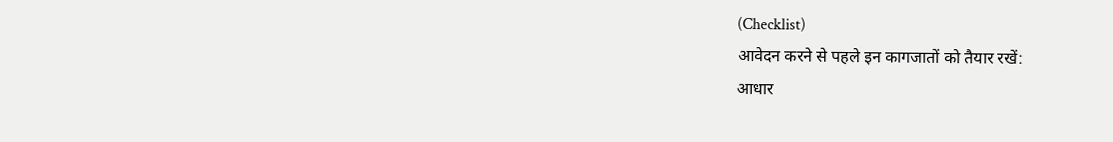(Checklist)
आवेदन करने से पहले इन कागजातों को तैयार रखें:
आधार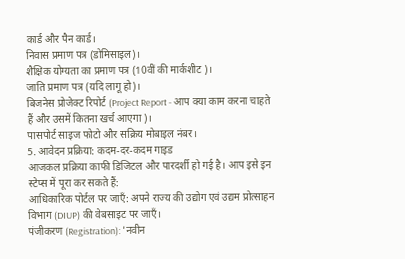कार्ड और पैन कार्ड।
निवास प्रमाण पत्र (डोमिसाइल)।
शैक्षिक योग्यता का प्रमाण पत्र (10वीं की मार्कशीट)।
जाति प्रमाण पत्र (यदि लागू हो)।
बिजनेस प्रोजेक्ट रिपोर्ट (Project Report - आप क्या काम करना चाहते हैं और उसमें कितना खर्च आएगा)।
पासपोर्ट साइज फोटो और सक्रिय मोबाइल नंबर।
5. आवेदन प्रक्रिया: कदम-दर-कदम गाइड
आजकल प्रक्रिया काफी डिजिटल और पारदर्शी हो गई है। आप इसे इन स्टेप्स में पूरा कर सकते हैं:
आधिकारिक पोर्टल पर जाएँ: अपने राज्य की उद्योग एवं उद्यम प्रोत्साहन विभाग (DIUP) की वेबसाइट पर जाएँ।
पंजीकरण (Registration): 'नवीन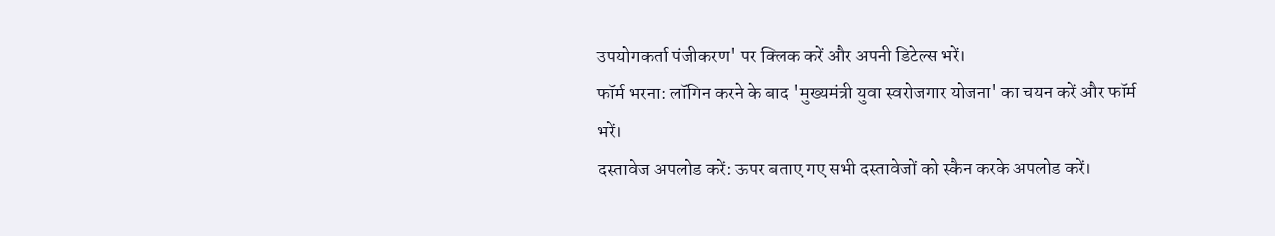उपयोगकर्ता पंजीकरण' पर क्लिक करें और अपनी डिटेल्स भरें।
फॉर्म भरना: लॉगिन करने के बाद 'मुख्यमंत्री युवा स्वरोजगार योजना' का चयन करें और फॉर्म भरें।
दस्तावेज अपलोड करें: ऊपर बताए गए सभी दस्तावेजों को स्कैन करके अपलोड करें।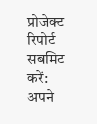प्रोजेक्ट रिपोर्ट सबमिट करें: अपने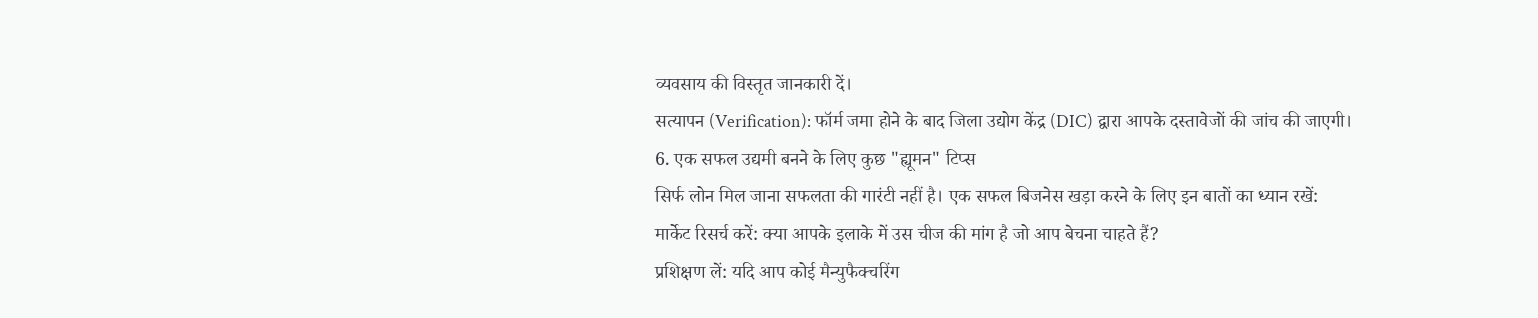व्यवसाय की विस्तृत जानकारी दें।
सत्यापन (Verification): फॉर्म जमा होने के बाद जिला उद्योग केंद्र (DIC) द्वारा आपके दस्तावेजों की जांच की जाएगी।
6. एक सफल उद्यमी बनने के लिए कुछ "ह्यूमन" टिप्स
सिर्फ लोन मिल जाना सफलता की गारंटी नहीं है। एक सफल बिजनेस खड़ा करने के लिए इन बातों का ध्यान रखें:
मार्केट रिसर्च करें: क्या आपके इलाके में उस चीज की मांग है जो आप बेचना चाहते हैं?
प्रशिक्षण लें: यदि आप कोई मैन्युफैक्चरिंग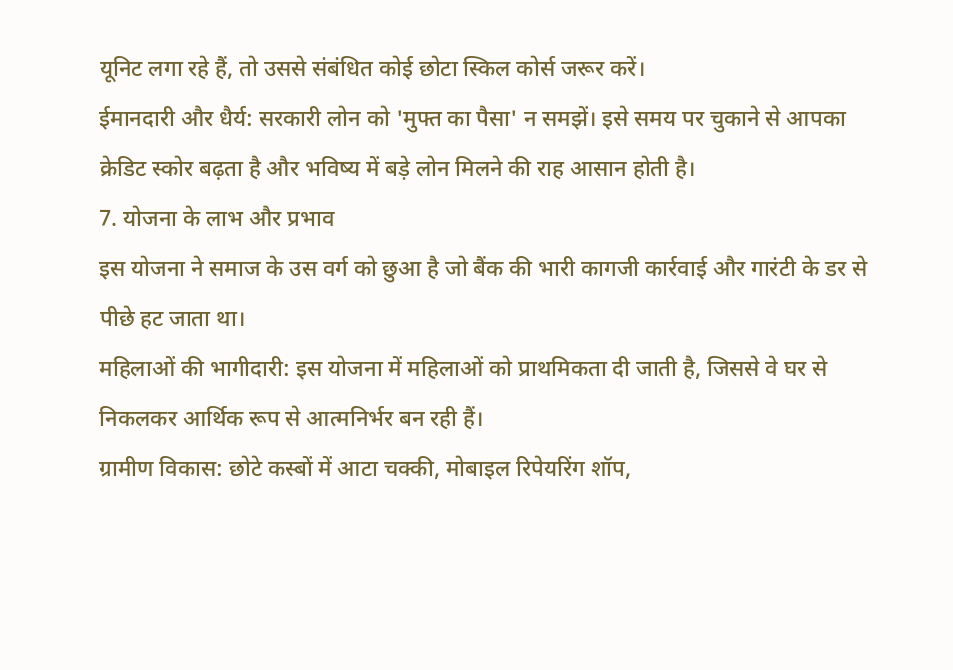यूनिट लगा रहे हैं, तो उससे संबंधित कोई छोटा स्किल कोर्स जरूर करें।
ईमानदारी और धैर्य: सरकारी लोन को 'मुफ्त का पैसा' न समझें। इसे समय पर चुकाने से आपका क्रेडिट स्कोर बढ़ता है और भविष्य में बड़े लोन मिलने की राह आसान होती है।
7. योजना के लाभ और प्रभाव
इस योजना ने समाज के उस वर्ग को छुआ है जो बैंक की भारी कागजी कार्रवाई और गारंटी के डर से पीछे हट जाता था।
महिलाओं की भागीदारी: इस योजना में महिलाओं को प्राथमिकता दी जाती है, जिससे वे घर से निकलकर आर्थिक रूप से आत्मनिर्भर बन रही हैं।
ग्रामीण विकास: छोटे कस्बों में आटा चक्की, मोबाइल रिपेयरिंग शॉप,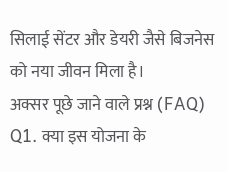सिलाई सेंटर और डेयरी जैसे बिजनेस को नया जीवन मिला है।
अक्सर पूछे जाने वाले प्रश्न (FAQ)
Q1. क्या इस योजना के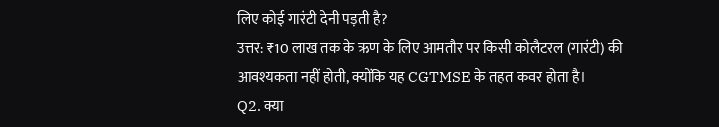लिए कोई गारंटी देनी पड़ती है?
उत्तर: ₹10 लाख तक के ऋण के लिए आमतौर पर किसी कोलैटरल (गारंटी) की आवश्यकता नहीं होती, क्योंकि यह CGTMSE के तहत कवर होता है।
Q2. क्या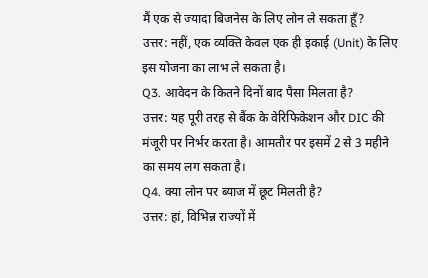मैं एक से ज्यादा बिजनेस के लिए लोन ले सकता हूँ?
उत्तर: नहीं, एक व्यक्ति केवल एक ही इकाई (Unit) के लिए इस योजना का लाभ ले सकता है।
Q3. आवेदन के कितने दिनों बाद पैसा मिलता है?
उत्तर: यह पूरी तरह से बैंक के वेरिफिकेशन और DIC की मंजूरी पर निर्भर करता है। आमतौर पर इसमें 2 से 3 महीने का समय लग सकता है।
Q4. क्या लोन पर ब्याज में छूट मिलती है?
उत्तर: हां, विभिन्न राज्यों में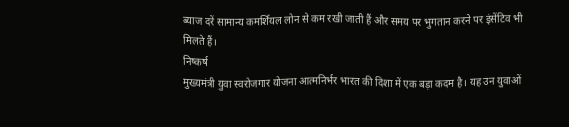ब्याज दरें सामान्य कमर्शियल लोन से कम रखी जाती हैं और समय पर भुगतान करने पर इंसेंटिव भी मिलते हैं।
निष्कर्ष
मुख्यमंत्री युवा स्वरोजगार योजना आत्मनिर्भर भारत की दिशा में एक बड़ा कदम है। यह उन युवाओं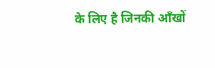के लिए है जिनकी आँखों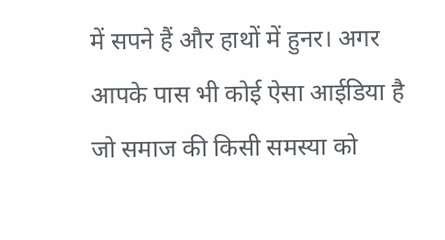में सपने हैं और हाथों में हुनर। अगर आपके पास भी कोई ऐसा आईडिया है जो समाज की किसी समस्या को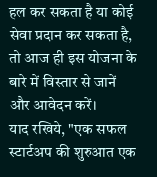हल कर सकता है या कोई सेवा प्रदान कर सकता है, तो आज ही इस योजना के बारे में विस्तार से जानें और आवेदन करें।
याद रखिये, "एक सफल स्टार्टअप की शुरुआत एक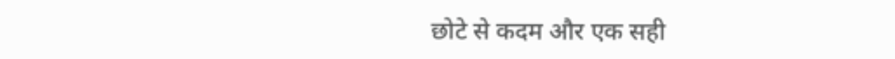छोटे से कदम और एक सही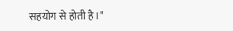सहयोग से होती है।"